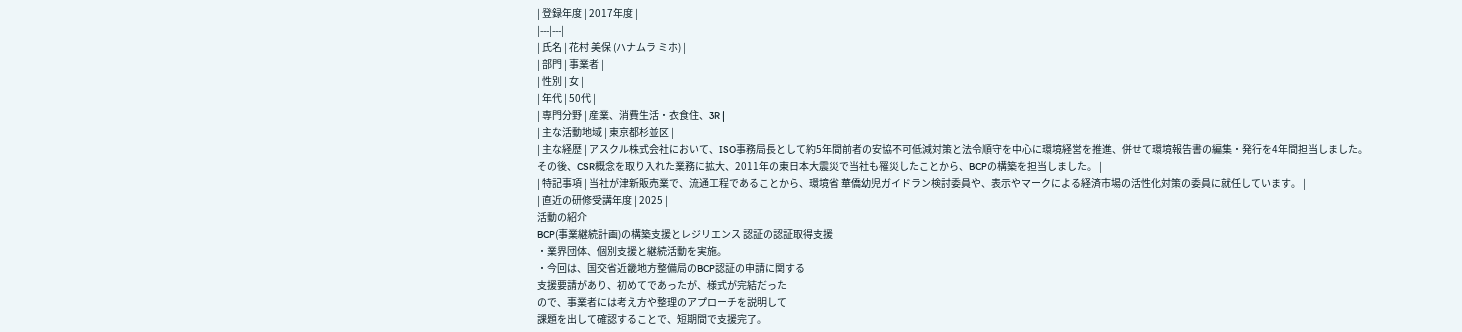| 登録年度 | 2017年度 |
|---|---|
| 氏名 | 花村 美保 (ハナムラ ミホ) |
| 部門 | 事業者 |
| 性別 | 女 |
| 年代 | 50代 |
| 専門分野 | 産業、消費生活・衣食住、3R |
| 主な活動地域 | 東京都杉並区 |
| 主な経歴 | アスクル株式会社において、ISO事務局長として約5年間前者の安協不可低減対策と法令順守を中心に環境経営を推進、併せて環境報告書の編集・発行を4年間担当しました。その後、CSR概念を取り入れた業務に拡大、2011年の東日本大震災で当社も罹災したことから、BCPの構築を担当しました。 |
| 特記事項 | 当社が津新販売業で、流通工程であることから、環境省 華僑幼児ガイドラン検討委員や、表示やマークによる経済市場の活性化対策の委員に就任しています。 |
| 直近の研修受講年度 | 2025 |
活動の紹介
BCP(事業継続計画)の構築支援とレジリエンス 認証の認証取得支援
・業界団体、個別支援と継続活動を実施。
・今回は、国交省近畿地方整備局のBCP認証の申請に関する
支援要請があり、初めてであったが、様式が完結だった
ので、事業者には考え方や整理のアプローチを説明して
課題を出して確認することで、短期間で支援完了。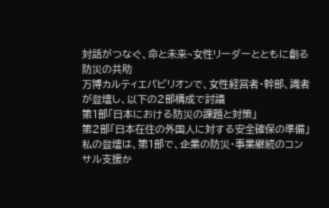対話がつなぐ、命と未来~女性リーダーとともに創る防災の共助
万博カルティエパビリオンで、女性経営者・幹部、識者が登壇し、以下の2部構成で討議
第1部「日本における防災の課題と対策」
第2部「日本在住の外国人に対する安全確保の準備」
私の登壇は、第1部で、企業の防災・事業継続のコンサル支援か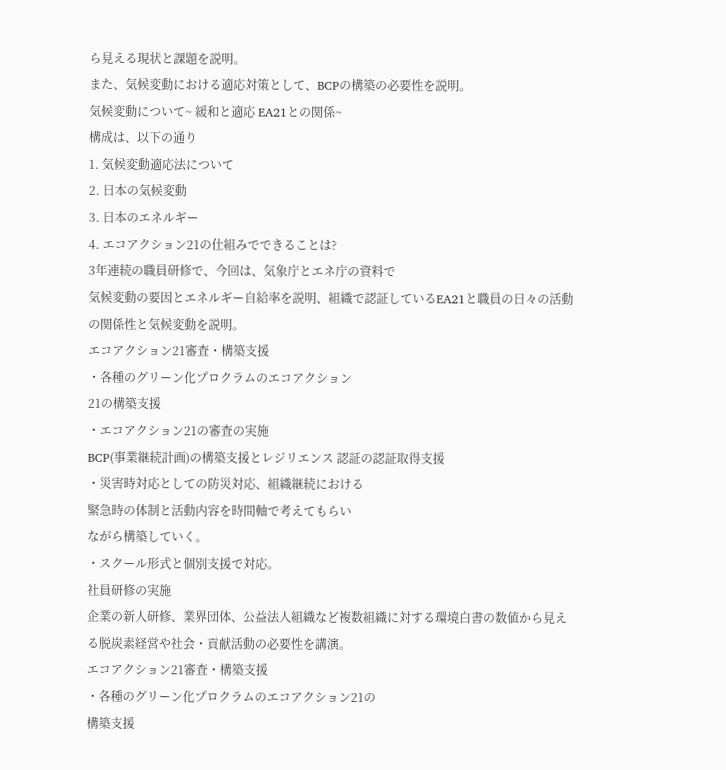ら見える現状と課題を説明。
また、気候変動における適応対策として、BCPの構築の必要性を説明。
気候変動について~ 緩和と適応 EA21との関係~
構成は、以下の通り
1. 気候変動適応法について
2. 日本の気候変動
3. 日本のエネルギー
4. エコアクション21の仕組みでできることは?
3年連続の職員研修で、今回は、気象庁とエネ庁の資料で
気候変動の要因とエネルギー自給率を説明、組織で認証しているEA21と職員の日々の活動の関係性と気候変動を説明。
エコアクション21審査・構築支援
・各種のグリーン化プロクラムのエコアクション
21の構築支援
・エコアクション21の審査の実施
BCP(事業継続計画)の構築支援とレジリエンス 認証の認証取得支援
・災害時対応としての防災対応、組織継続における
緊急時の体制と活動内容を時間軸で考えてもらい
ながら構築していく。
・スクール形式と個別支援で対応。
社員研修の実施
企業の新人研修、業界団体、公益法人組織など複数組織に対する環境白書の数値から見える脱炭素経営や社会・貢献活動の必要性を講演。
エコアクション21審査・構築支援
・各種のグリーン化プロクラムのエコアクション21の
構築支援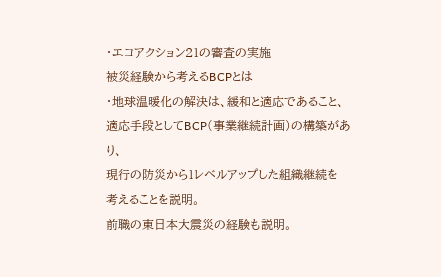・エコアクション21の審査の実施
被災経験から考えるBCPとは
・地球温暖化の解決は、緩和と適応であること、
適応手段としてBCP(事業継続計画)の構築があり、
現行の防災から1レベルアップした組織継続を
考えることを説明。
前職の東日本大震災の経験も説明。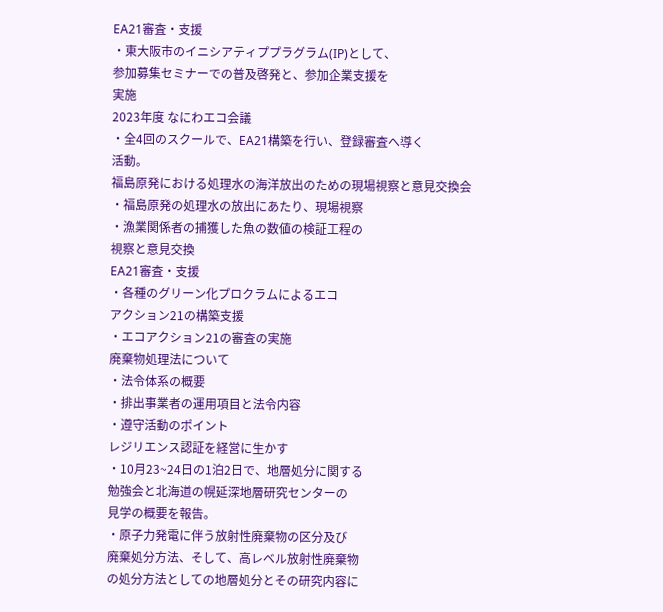EA21審査・支援
・東大阪市のイニシアティププラグラム(IP)として、
参加募集セミナーでの普及啓発と、参加企業支援を
実施
2023年度 なにわエコ会議
・全4回のスクールで、EA21構築を行い、登録審査へ導く
活動。
福島原発における処理水の海洋放出のための現場視察と意見交換会
・福島原発の処理水の放出にあたり、現場視察
・漁業関係者の捕獲した魚の数値の検証工程の
視察と意見交換
EA21審査・支援
・各種のグリーン化プロクラムによるエコ
アクション21の構築支援
・エコアクション21の審査の実施
廃棄物処理法について
・法令体系の概要
・排出事業者の運用項目と法令内容
・遵守活動のポイント
レジリエンス認証を経営に生かす
・10月23~24日の1泊2日で、地層処分に関する
勉強会と北海道の幌延深地層研究センターの
見学の概要を報告。
・原子力発電に伴う放射性廃棄物の区分及び
廃棄処分方法、そして、高レベル放射性廃棄物
の処分方法としての地層処分とその研究内容に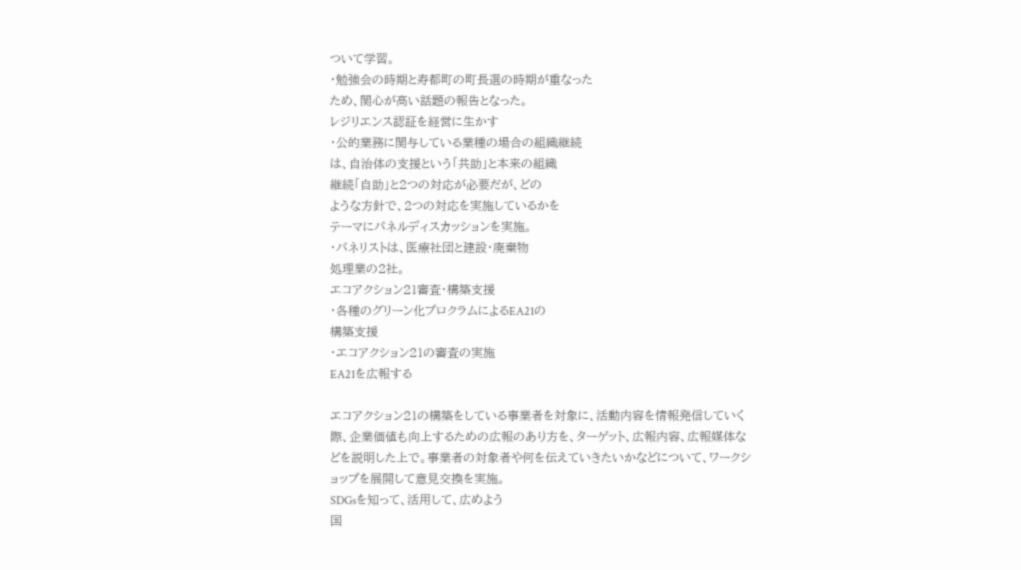ついて学習。
・勉強会の時期と寿都町の町長選の時期が重なった
ため、関心が高い話題の報告となった。
レジリエンス認証を経営に生かす
・公的業務に関与している業種の場合の組織継続
は、自治体の支援という「共助」と本来の組織
継続「自助」と2つの対応が必要だが、どの
ような方針で、2つの対応を実施しているかを
テーマにパネルディスカッションを実施。
・パネリストは、医療社団と建設・廃棄物
処理業の2社。
エコアクション21審査・構築支援
・各種のグリーン化プロクラムによるEA21の
構築支援
・エコアクション21の審査の実施
EA21を広報する

エコアクション21の構築をしている事業者を対象に、活動内容を情報発信していく際、企業価値も向上するための広報のあり方を、ターゲット、広報内容、広報媒体などを説明した上で。事業者の対象者や何を伝えていきたいかなどについて、ワークショップを展開して意見交換を実施。
SDGsを知って、活用して、広めよう
国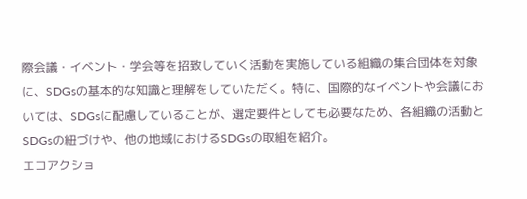際会議・イベント・学会等を招致していく活動を実施している組織の集合団体を対象に、SDGsの基本的な知識と理解をしていただく。特に、国際的なイベントや会議においては、SDGsに配慮していることが、選定要件としても必要なため、各組織の活動とSDGsの紐づけや、他の地域におけるSDGsの取組を紹介。
エコアクショ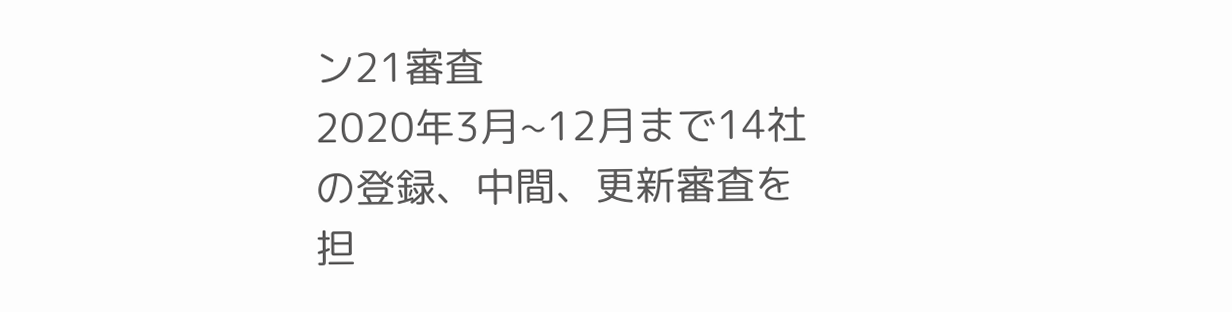ン21審査
2020年3月~12月まで14社の登録、中間、更新審査を担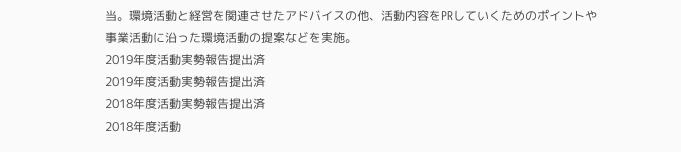当。環境活動と経営を関連させたアドバイスの他、活動内容をPRしていくためのポイントや
事業活動に沿った環境活動の提案などを実施。
2019年度活動実勢報告提出済
2019年度活動実勢報告提出済
2018年度活動実勢報告提出済
2018年度活動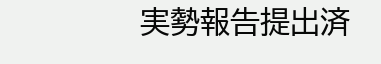実勢報告提出済